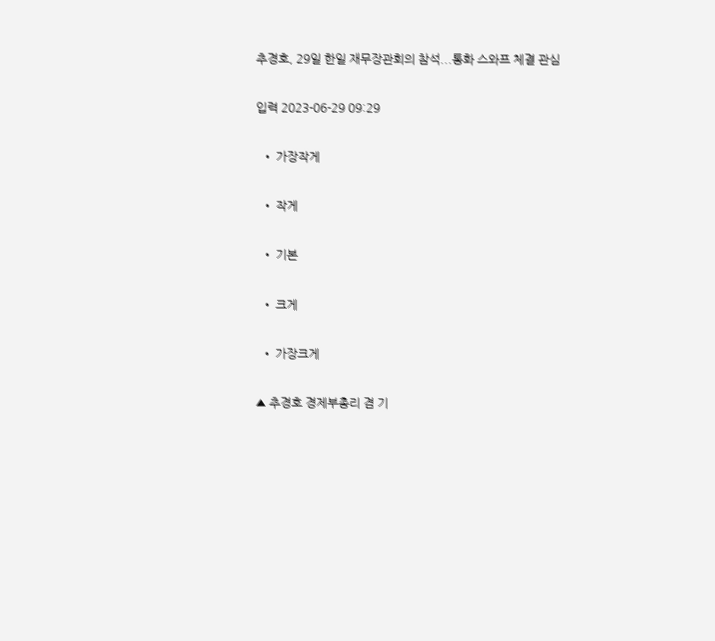추경호, 29일 한일 재무장관회의 참석...통화 스와프 체결 관심

입력 2023-06-29 09:29

  • 가장작게

  • 작게

  • 기본

  • 크게

  • 가장크게

▲ 추경호 경제부총리 겸 기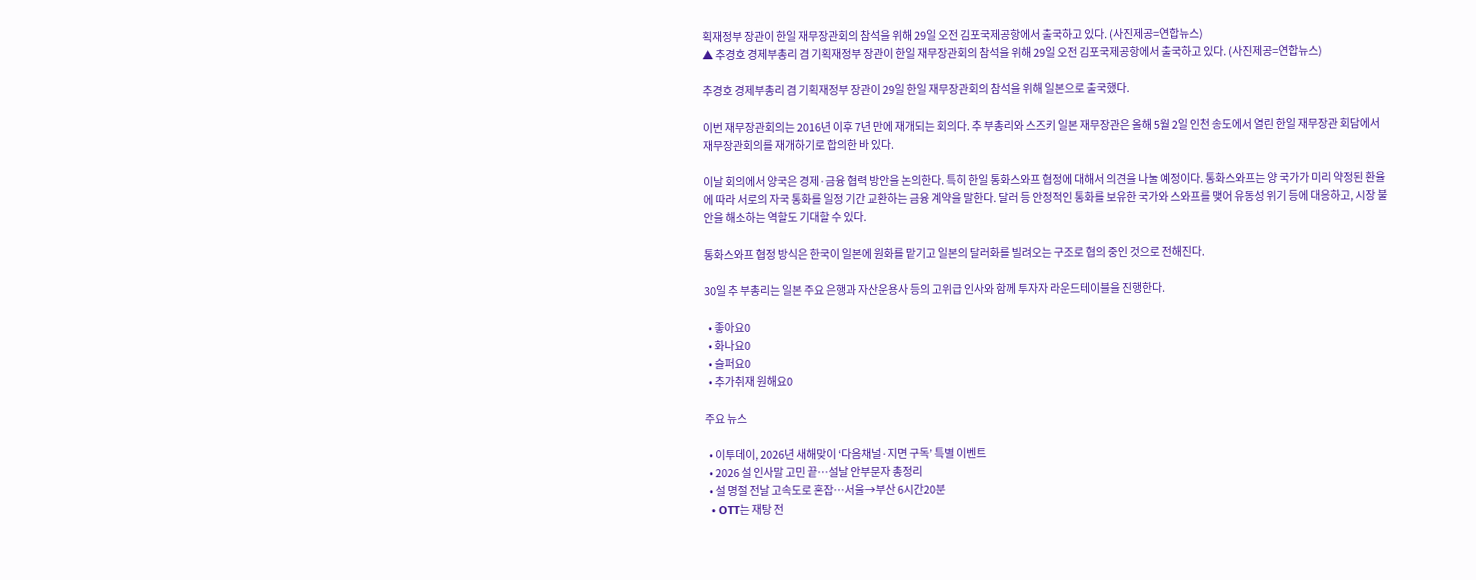획재정부 장관이 한일 재무장관회의 참석을 위해 29일 오전 김포국제공항에서 출국하고 있다. (사진제공=연합뉴스)
▲ 추경호 경제부총리 겸 기획재정부 장관이 한일 재무장관회의 참석을 위해 29일 오전 김포국제공항에서 출국하고 있다. (사진제공=연합뉴스)

추경호 경제부총리 겸 기획재정부 장관이 29일 한일 재무장관회의 참석을 위해 일본으로 출국했다.

이번 재무장관회의는 2016년 이후 7년 만에 재개되는 회의다. 추 부총리와 스즈키 일본 재무장관은 올해 5월 2일 인천 송도에서 열린 한일 재무장관 회담에서 재무장관회의를 재개하기로 합의한 바 있다.

이날 회의에서 양국은 경제·금융 협력 방안을 논의한다. 특히 한일 통화스와프 협정에 대해서 의견을 나눌 예정이다. 통화스와프는 양 국가가 미리 약정된 환율에 따라 서로의 자국 통화를 일정 기간 교환하는 금융 계약을 말한다. 달러 등 안정적인 통화를 보유한 국가와 스와프를 맺어 유동성 위기 등에 대응하고, 시장 불안을 해소하는 역할도 기대할 수 있다.

통화스와프 협정 방식은 한국이 일본에 원화를 맡기고 일본의 달러화를 빌려오는 구조로 협의 중인 것으로 전해진다.

30일 추 부총리는 일본 주요 은행과 자산운용사 등의 고위급 인사와 함께 투자자 라운드테이블을 진행한다.

  • 좋아요0
  • 화나요0
  • 슬퍼요0
  • 추가취재 원해요0

주요 뉴스

  • 이투데이, 2026년 새해맞이 ‘다음채널·지면 구독’ 특별 이벤트
  • 2026 설 인사말 고민 끝…설날 안부문자 총정리
  • 설 명절 전날 고속도로 혼잡…서울→부산 6시간20분
  • OTT는 재탕 전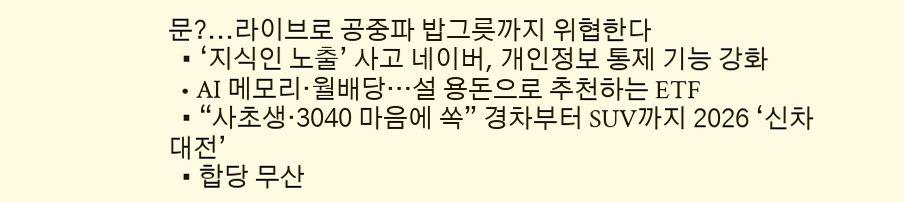문?...라이브로 공중파 밥그릇까지 위협한다
  • ‘지식인 노출’ 사고 네이버, 개인정보 통제 기능 강화
  • AI 메모리·월배당…설 용돈으로 추천하는 ETF
  • “사초생·3040 마음에 쏙” 경차부터 SUV까지 2026 ‘신차 대전’
  • 합당 무산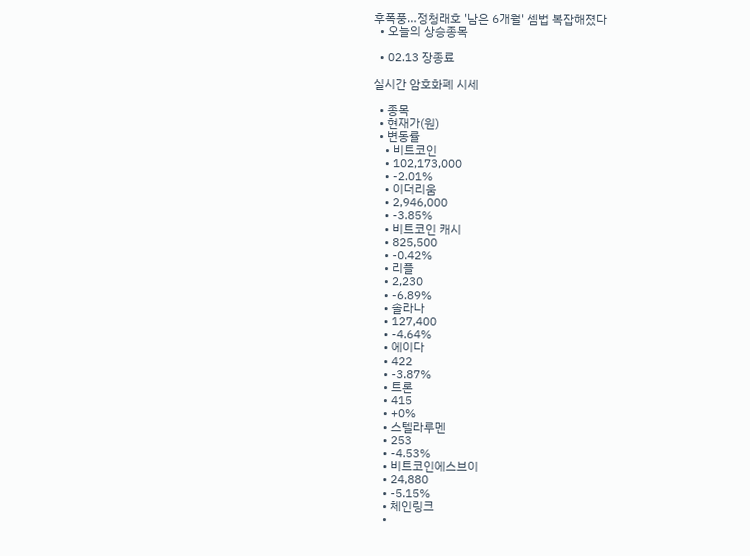후폭풍…정청래호 '남은 6개월' 셈법 복잡해졌다
  • 오늘의 상승종목

  • 02.13 장종료

실시간 암호화폐 시세

  • 종목
  • 현재가(원)
  • 변동률
    • 비트코인
    • 102,173,000
    • -2.01%
    • 이더리움
    • 2,946,000
    • -3.85%
    • 비트코인 캐시
    • 825,500
    • -0.42%
    • 리플
    • 2,230
    • -6.89%
    • 솔라나
    • 127,400
    • -4.64%
    • 에이다
    • 422
    • -3.87%
    • 트론
    • 415
    • +0%
    • 스텔라루멘
    • 253
    • -4.53%
    • 비트코인에스브이
    • 24,880
    • -5.15%
    • 체인링크
    •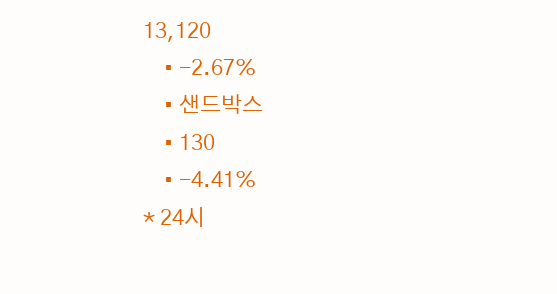13,120
    • -2.67%
    • 샌드박스
    • 130
    • -4.41%
* 24시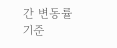간 변동률 기준